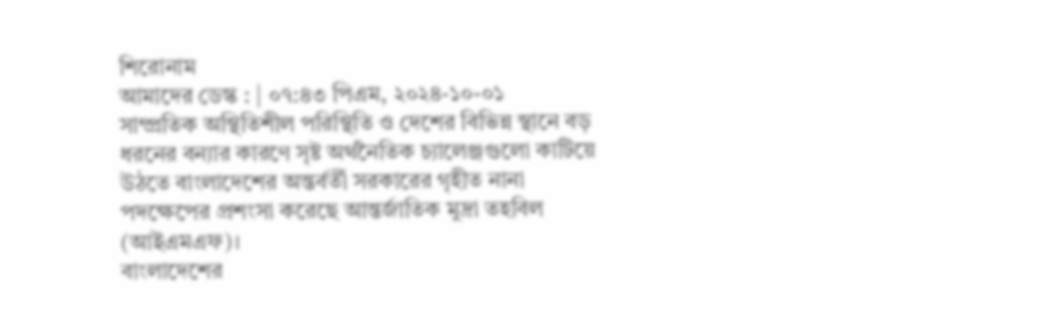শিরোনাম
আমাদের ডেস্ক : | ০৭:৪৩ পিএম, ২০২৪-১০-০১
সাম্প্রতিক অস্থিতিশীল পরিস্থিতি ও দেশের বিভিন্ন স্থানে বড় ধরনের বন্যার কারণে সৃষ্ট অর্থনৈতিক চ্যালেঞ্জগুলো কাটিয়ে উঠতে বাংলাদেশের অন্তর্বর্তী সরকারের গৃহীত নানা পদক্ষেপের প্রশংসা করেছে আন্তর্জাতিক মুদ্রা তহবিল (আইএমএফ)।
বাংলাদেশের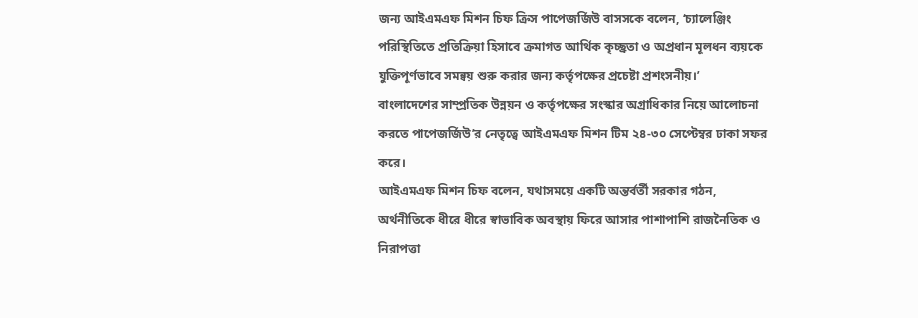জন্য আইএমএফ মিশন চিফ ক্রিস পাপেজর্জিউ বাসসকে বলেন, ‘চ্যালেঞ্জিং পরিস্থিতিতে প্রতিক্রিয়া হিসাবে ক্রমাগত আর্থিক কৃচ্ছ্রতা ও অপ্রধান মূলধন ব্যয়কে যুক্তিপূর্ণভাবে সমন্বয় শুরু করার জন্য কর্তৃপক্ষের প্রচেষ্টা প্রশংসনীয়।’
বাংলাদেশের সাম্প্রতিক উন্নয়ন ও কর্তৃপক্ষের সংস্কার অগ্রাধিকার নিয়ে আলোচনা করতে পাপেজর্জিউ’র নেতৃত্বে আইএমএফ মিশন টিম ২৪-৩০ সেপ্টেম্বর ঢাকা সফর করে।
আইএমএফ মিশন চিফ বলেন, যথাসময়ে একটি অন্তর্বর্তী সরকার গঠন, অর্থনীতিকে ধীরে ধীরে স্বাভাবিক অবস্থায় ফিরে আসার পাশাপাশি রাজনৈতিক ও নিরাপত্তা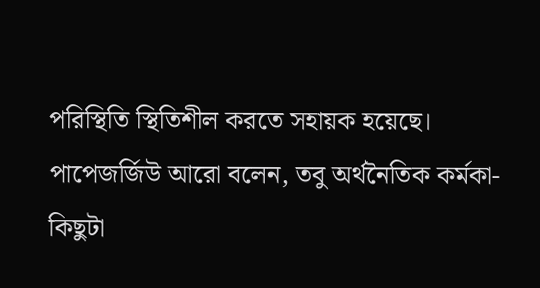পরিস্থিতি স্থিতিশীল করতে সহায়ক হয়েছে।
পাপেজর্জিউ আরো বলেন, তবু অর্থনৈতিক কর্মকা- কিছুটা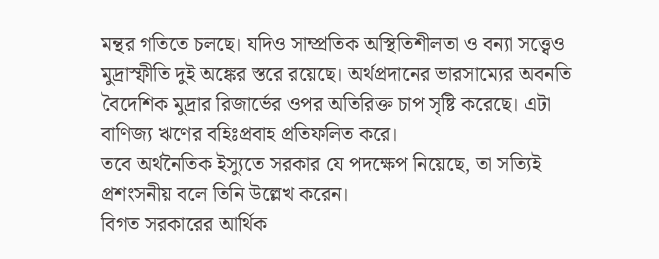মন্থর গতিতে চলছে। যদিও সাম্প্রতিক অস্থিতিশীলতা ও বন্যা সত্ত্বেও মুদ্রাস্ফীতি দুই অঙ্কের স্তরে রয়েছে। অর্থপ্রদানের ভারসাম্যের অবনতি বৈদেশিক মুদ্রার রিজার্ভের ওপর অতিরিক্ত চাপ সৃষ্টি করেছে। এটা বাণিজ্য ঋণের বহিঃপ্রবাহ প্রতিফলিত করে।
তবে অর্থনৈতিক ইস্যুতে সরকার যে পদক্ষেপ নিয়েছে, তা সত্যিই প্রশংসনীয় বলে তিনি উল্লেখ করেন।
বিগত সরকারের আর্থিক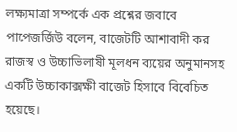লক্ষ্যমাত্রা সম্পর্কে এক প্রশ্নের জবাবে পাপেজর্জিউ বলেন, বাজেটটি আশাবাদী কর রাজস্ব ও উচ্চাভিলাষী মূলধন ব্যয়ের অনুমানসহ একটি উচ্চাকাক্সক্ষী বাজেট হিসাবে বিবেচিত হয়েছে।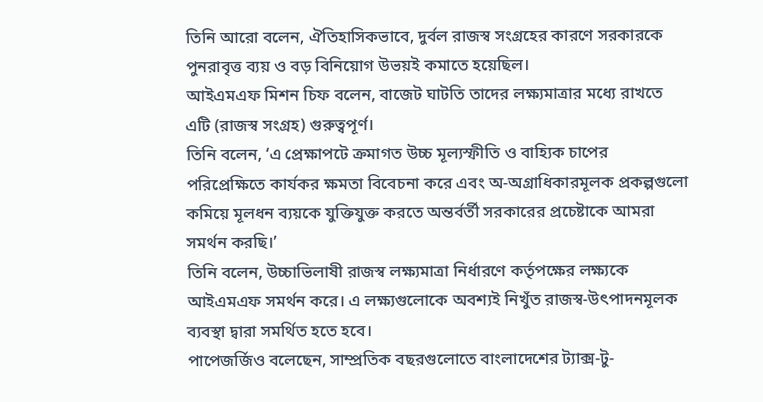তিনি আরো বলেন, ঐতিহাসিকভাবে, দুর্বল রাজস্ব সংগ্রহের কারণে সরকারকে পুনরাবৃত্ত ব্যয় ও বড় বিনিয়োগ উভয়ই কমাতে হয়েছিল।
আইএমএফ মিশন চিফ বলেন, বাজেট ঘাটতি তাদের লক্ষ্যমাত্রার মধ্যে রাখতে এটি (রাজস্ব সংগ্রহ) গুরুত্বপূর্ণ।
তিনি বলেন, ‘এ প্রেক্ষাপটে ক্রমাগত উচ্চ মূল্যস্ফীতি ও বাহ্যিক চাপের পরিপ্রেক্ষিতে কার্যকর ক্ষমতা বিবেচনা করে এবং অ-অগ্রাধিকারমূলক প্রকল্পগুলো কমিয়ে মূলধন ব্যয়কে যুক্তিযুক্ত করতে অন্তর্বর্তী সরকারের প্রচেষ্টাকে আমরা সমর্থন করছি।’
তিনি বলেন, উচ্চাভিলাষী রাজস্ব লক্ষ্যমাত্রা নির্ধারণে কর্তৃপক্ষের লক্ষ্যকে আইএমএফ সমর্থন করে। এ লক্ষ্যগুলোকে অবশ্যই নিখুঁত রাজস্ব-উৎপাদনমূলক ব্যবস্থা দ্বারা সমর্থিত হতে হবে।
পাপেজর্জিও বলেছেন, সাম্প্রতিক বছরগুলোতে বাংলাদেশের ট্যাক্স-টু-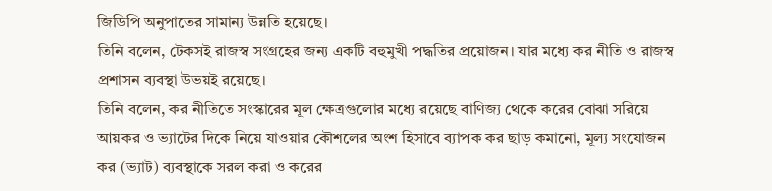জিডিপি অনুপাতের সামান্য উন্নতি হয়েছে।
তিনি বলেন, টেকসই রাজস্ব সংগ্রহের জন্য একটি বহুমুখী পদ্ধতির প্রয়োজন। যার মধ্যে কর নীতি ও রাজস্ব প্রশাসন ব্যবস্থা উভয়ই রয়েছে।
তিনি বলেন, কর নীতিতে সংস্কারের মূল ক্ষেত্রগুলোর মধ্যে রয়েছে বাণিজ্য থেকে করের বোঝা সরিয়ে আয়কর ও ভ্যাটের দিকে নিয়ে যাওয়ার কৌশলের অংশ হিসাবে ব্যাপক কর ছাড় কমানো, মূল্য সংযোজন কর (ভ্যাট) ব্যবস্থাকে সরল করা ও করের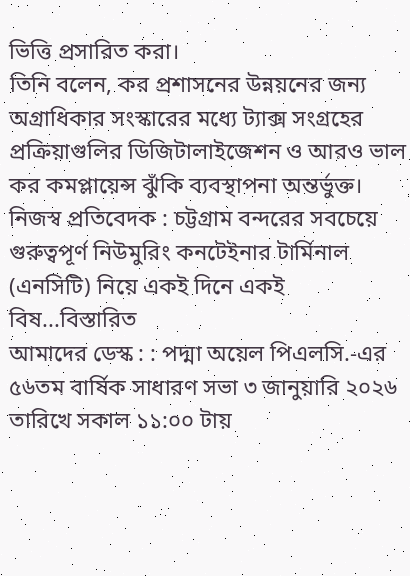ভিত্তি প্রসারিত করা।
তিনি বলেন, কর প্রশাসনের উন্নয়নের জন্য অগ্রাধিকার সংস্কারের মধ্যে ট্যাক্স সংগ্রহের প্রক্রিয়াগুলির ডিজিটালাইজেশন ও আরও ভাল কর কমপ্লায়েন্স ঝুঁকি ব্যবস্থাপনা অন্তর্ভুক্ত।
নিজস্ব প্রতিবেদক : চট্টগ্রাম বন্দরের সবচেয়ে গুরুত্বপূর্ণ নিউমুরিং কনটেইনার টার্মিনাল (এনসিটি) নিয়ে একই দিনে একই বিষ...বিস্তারিত
আমাদের ডেস্ক : : পদ্মা অয়েল পিএলসি.-এর ৫৬তম বার্ষিক সাধারণ সভা ৩ জানুয়ারি ২০২৬ তারিখে সকাল ১১:০০ টায়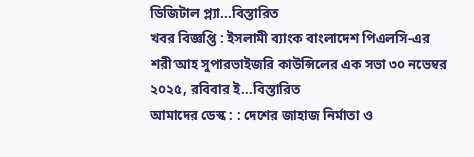ডিজিটাল প্ল্যা...বিস্তারিত
খবর বিজ্ঞপ্তি : ইসলামী ব্যাংক বাংলাদেশ পিএলসি-এর শরী’আহ সুপারভাইজরি কাউন্সিলের এক সভা ৩০ নভেম্বর ২০২৫, রবিবার ই...বিস্তারিত
আমাদের ডেস্ক : : দেশের জাহাজ নির্মাতা ও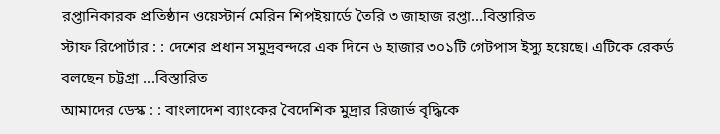রপ্তানিকারক প্রতিষ্ঠান ওয়েস্টার্ন মেরিন শিপইয়ার্ডে তৈরি ৩ জাহাজ রপ্তা...বিস্তারিত
স্টাফ রিপোর্টার : : দেশের প্রধান সমুদ্রবন্দরে এক দিনে ৬ হাজার ৩০১টি গেটপাস ইস্যু হয়েছে। এটিকে রেকর্ড বলছেন চট্টগ্রা ...বিস্তারিত
আমাদের ডেস্ক : : বাংলাদেশ ব্যাংকের বৈদেশিক মুদ্রার রিজার্ভ বৃদ্ধিকে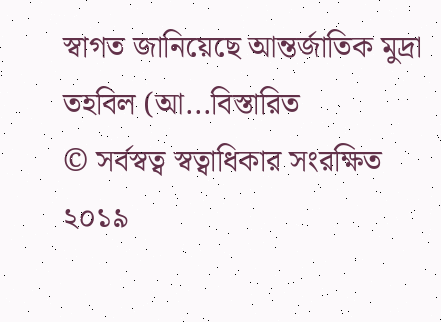স্বাগত জানিয়েছে আন্তর্জাতিক মুদ্রা তহবিল (আ...বিস্তারিত
© সর্বস্বত্ব স্বত্বাধিকার সংরক্ষিত ২০১৯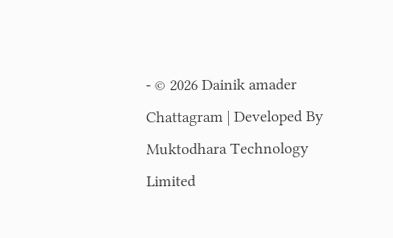- © 2026 Dainik amader Chattagram | Developed By Muktodhara Technology Limited